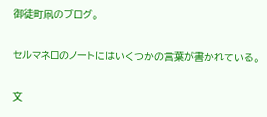御徒町凧のブログ。

セルマネロのノートにはいくつかの言葉が書かれている。

文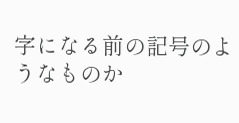字になる前の記号のようなものか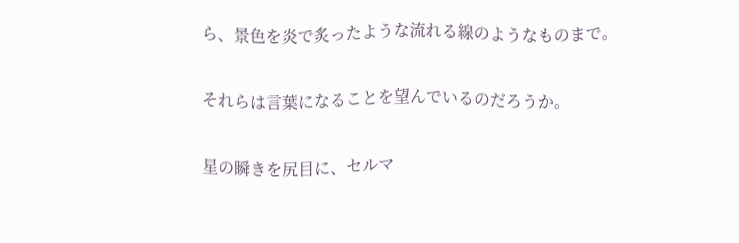ら、景色を炎で炙ったような流れる線のようなものまで。

それらは言葉になることを望んでいるのだろうか。

星の瞬きを尻目に、セルマ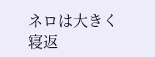ネロは大きく寝返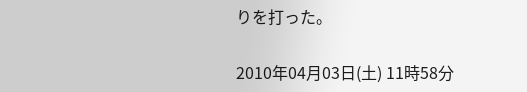りを打った。

2010年04月03日(土) 11時58分